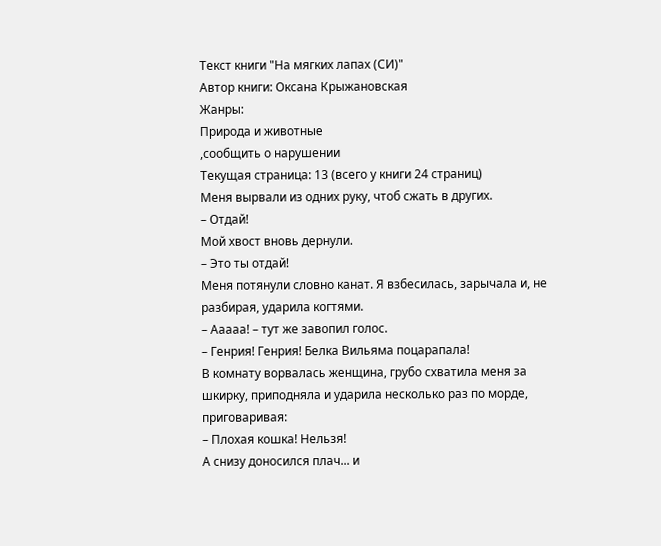Текст книги "На мягких лапах (СИ)"
Автор книги: Оксана Крыжановская
Жанры:
Природа и животные
,сообщить о нарушении
Текущая страница: 13 (всего у книги 24 страниц)
Меня вырвали из одних руку, чтоб сжать в других.
– Отдай!
Мой хвост вновь дернули.
– Это ты отдай!
Меня потянули словно канат. Я взбесилась, зарычала и, не разбирая, ударила когтями.
– Ааааа! – тут же завопил голос.
– Генрия! Генрия! Белка Вильяма поцарапала!
В комнату ворвалась женщина, грубо схватила меня за шкирку, приподняла и ударила несколько раз по морде, приговаривая:
– Плохая кошка! Нельзя!
А снизу доносился плач... и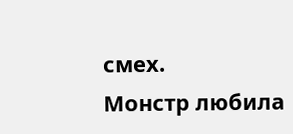смех.
Монстр любила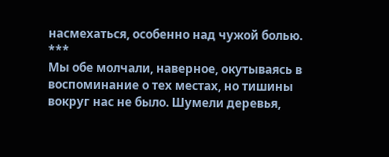насмехаться, особенно над чужой болью.
***
Мы обе молчали, наверное, окутываясь в воспоминание о тех местах, но тишины вокруг нас не было. Шумели деревья,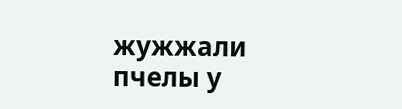жужжали пчелы у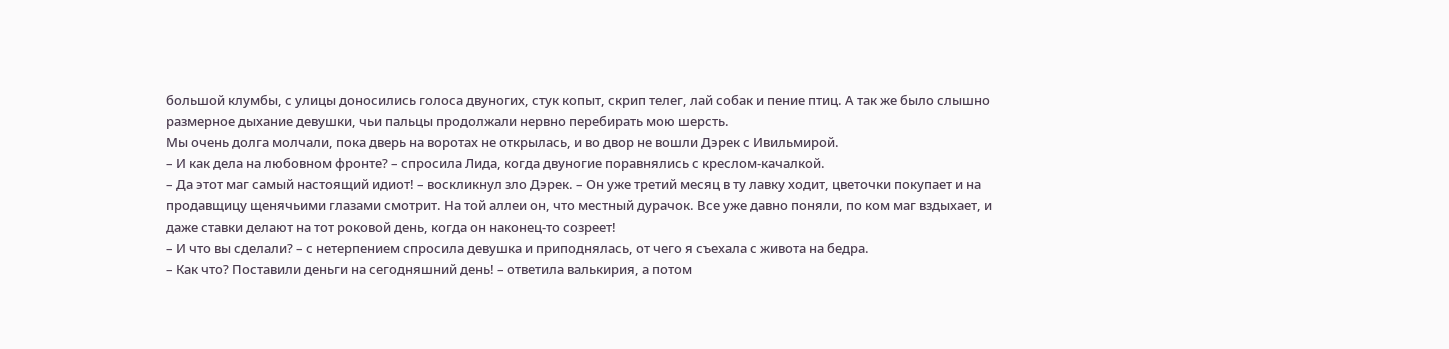большой клумбы, с улицы доносились голоса двуногих, стук копыт, скрип телег, лай собак и пение птиц. А так же было слышно размерное дыхание девушки, чьи пальцы продолжали нервно перебирать мою шерсть.
Мы очень долга молчали, пока дверь на воротах не открылась, и во двор не вошли Дэрек с Ивильмирой.
– И как дела на любовном фронте? – спросила Лида, когда двуногие поравнялись с креслом-качалкой.
– Да этот маг самый настоящий идиот! – воскликнул зло Дэрек. – Он уже третий месяц в ту лавку ходит, цветочки покупает и на продавщицу щенячьими глазами смотрит. На той аллеи он, что местный дурачок. Все уже давно поняли, по ком маг вздыхает, и даже ставки делают на тот роковой день, когда он наконец-то созреет!
– И что вы сделали? – с нетерпением спросила девушка и приподнялась, от чего я съехала с живота на бедра.
– Как что? Поставили деньги на сегодняшний день! – ответила валькирия, а потом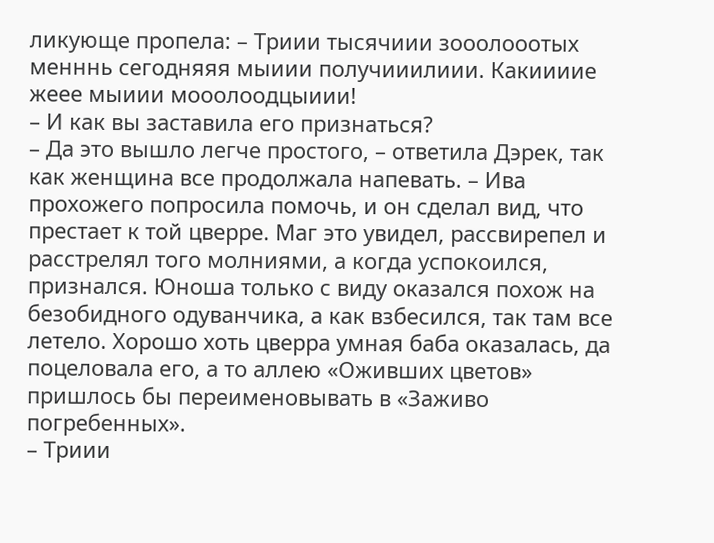ликующе пропела: – Триии тысячиии зооолооотых менннь сегодняяя мыиии получииилиии. Какиииие жеее мыиии мооолоодцыиии!
– И как вы заставила его признаться?
– Да это вышло легче простого, – ответила Дэрек, так как женщина все продолжала напевать. – Ива прохожего попросила помочь, и он сделал вид, что престает к той цверре. Маг это увидел, рассвирепел и расстрелял того молниями, а когда успокоился, признался. Юноша только с виду оказался похож на безобидного одуванчика, а как взбесился, так там все летело. Хорошо хоть цверра умная баба оказалась, да поцеловала его, а то аллею «Оживших цветов» пришлось бы переименовывать в «Заживо погребенных».
– Триии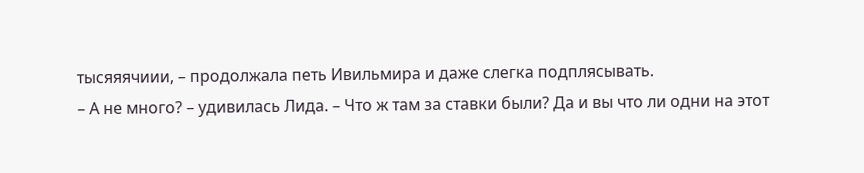тысяяячиии, – продолжала петь Ивильмира и даже слегка подплясывать.
– А не много? – удивилась Лида. – Что ж там за ставки были? Да и вы что ли одни на этот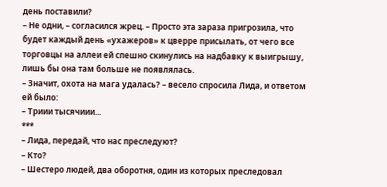день поставили?
– Не одни, – согласился жрец. – Просто эта зараза пригрозила, что будет каждый день «ухажеров» к цверре присылать, от чего все торговцы на аллеи ей спешно скинулись на надбавку к выигрышу, лишь бы она там больше не появлялась.
– Значит, охота на мага удалась? – весело спросила Лида, и ответом ей было:
– Триии тысячиии...
***
– Лида, передай, что нас преследуют?
– Кто?
– Шестеро людей, два оборотня, один из которых преследовал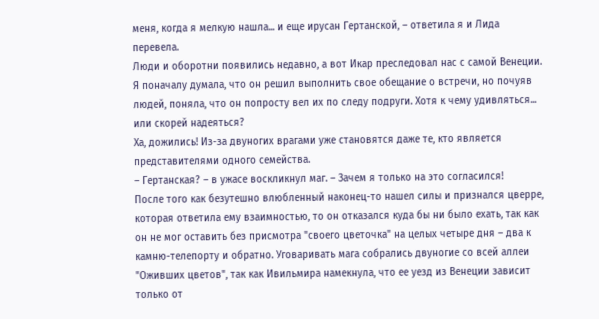меня, когда я мелкую нашла... и еще ирусан Гертанской, – ответила я и Лида перевела.
Люди и оборотни появились недавно, а вот Икар преследовал нас с самой Венеции. Я поначалу думала, что он решил выполнить свое обещание о встречи, но почуяв людей, поняла, что он попросту вел их по следу подруги. Хотя к чему удивляться... или скорей надеяться?
Ха, дожились! Из-за двуногих врагами уже становятся даже те, кто является представителями одного семейства.
– Гертанская? – в ужасе воскликнул маг. – Зачем я только на это согласился!
После того как безутешно влюбленный наконец-то нашел силы и признался цверре, которая ответила ему взаимностью, то он отказался куда бы ни было ехать, так как он не мог оставить без присмотра "своего цветочка" на целых четыре дня – два к камню-телепорту и обратно. Уговаривать мага собрались двуногие со всей аллеи "Оживших цветов", так как Ивильмира намекнула, что ее уезд из Венеции зависит только от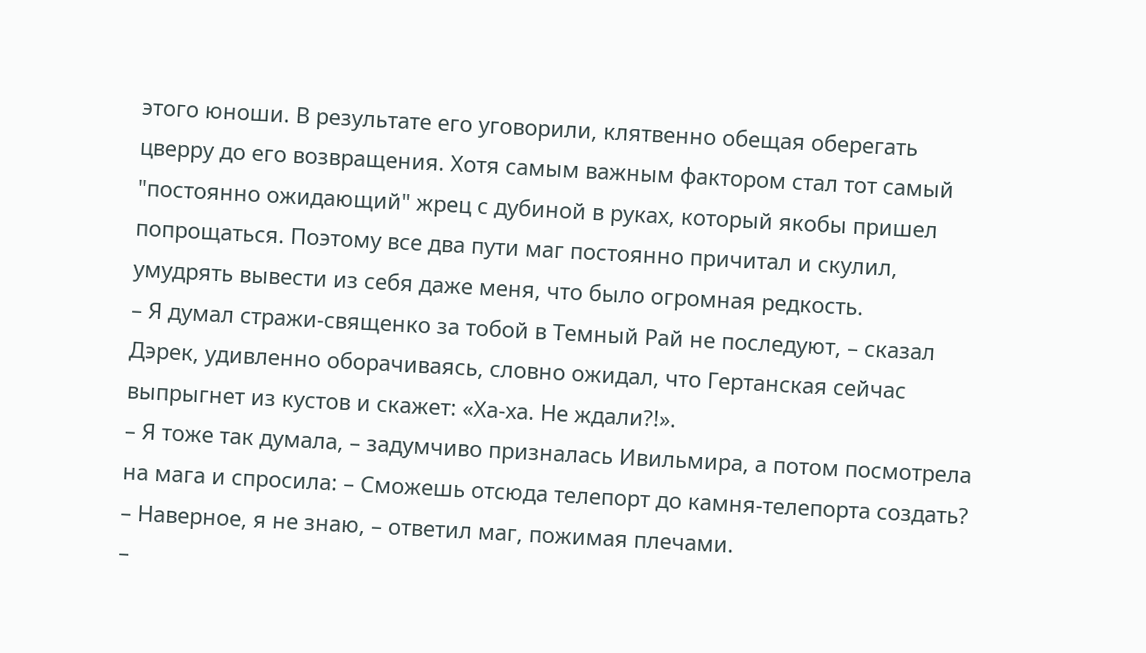этого юноши. В результате его уговорили, клятвенно обещая оберегать цверру до его возвращения. Хотя самым важным фактором стал тот самый "постоянно ожидающий" жрец с дубиной в руках, который якобы пришел попрощаться. Поэтому все два пути маг постоянно причитал и скулил, умудрять вывести из себя даже меня, что было огромная редкость.
– Я думал стражи-священко за тобой в Темный Рай не последуют, – сказал Дэрек, удивленно оборачиваясь, словно ожидал, что Гертанская сейчас выпрыгнет из кустов и скажет: «Ха-ха. Не ждали?!».
– Я тоже так думала, – задумчиво призналась Ивильмира, а потом посмотрела на мага и спросила: – Сможешь отсюда телепорт до камня-телепорта создать?
– Наверное, я не знаю, – ответил маг, пожимая плечами.
–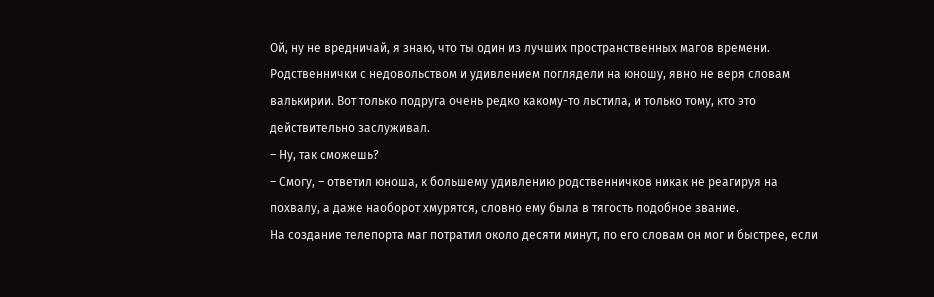Ой, ну не вредничай, я знаю, что ты один из лучших пространственных магов времени.
Родственнички с недовольством и удивлением поглядели на юношу, явно не веря словам валькирии. Вот только подруга очень редко какому-то льстила, и только тому, кто это действительно заслуживал.
– Ну, так сможешь?
– Смогу, – ответил юноша, к большему удивлению родственничков никак не реагируя на похвалу, а даже наоборот хмурятся, словно ему была в тягость подобное звание.
На создание телепорта маг потратил около десяти минут, по его словам он мог и быстрее, если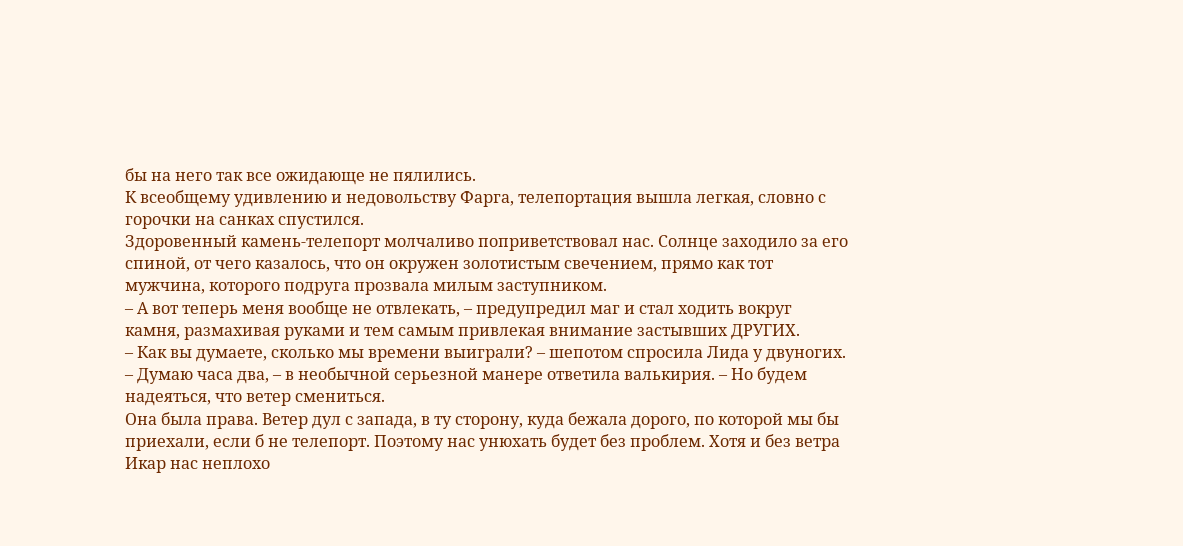бы на него так все ожидающе не пялились.
К всеобщему удивлению и недовольству Фарга, телепортация вышла легкая, словно с горочки на санках спустился.
Здоровенный камень-телепорт молчаливо поприветствовал нас. Солнце заходило за его спиной, от чего казалось, что он окружен золотистым свечением, прямо как тот мужчина, которого подруга прозвала милым заступником.
– А вот теперь меня вообще не отвлекать, – предупредил маг и стал ходить вокруг камня, размахивая руками и тем самым привлекая внимание застывших ДРУГИХ.
– Как вы думаете, сколько мы времени выиграли? – шепотом спросила Лида у двуногих.
– Думаю часа два, – в необычной серьезной манере ответила валькирия. – Но будем надеяться, что ветер смениться.
Она была права. Ветер дул с запада, в ту сторону, куда бежала дорого, по которой мы бы приехали, если б не телепорт. Поэтому нас унюхать будет без проблем. Хотя и без ветра Икар нас неплохо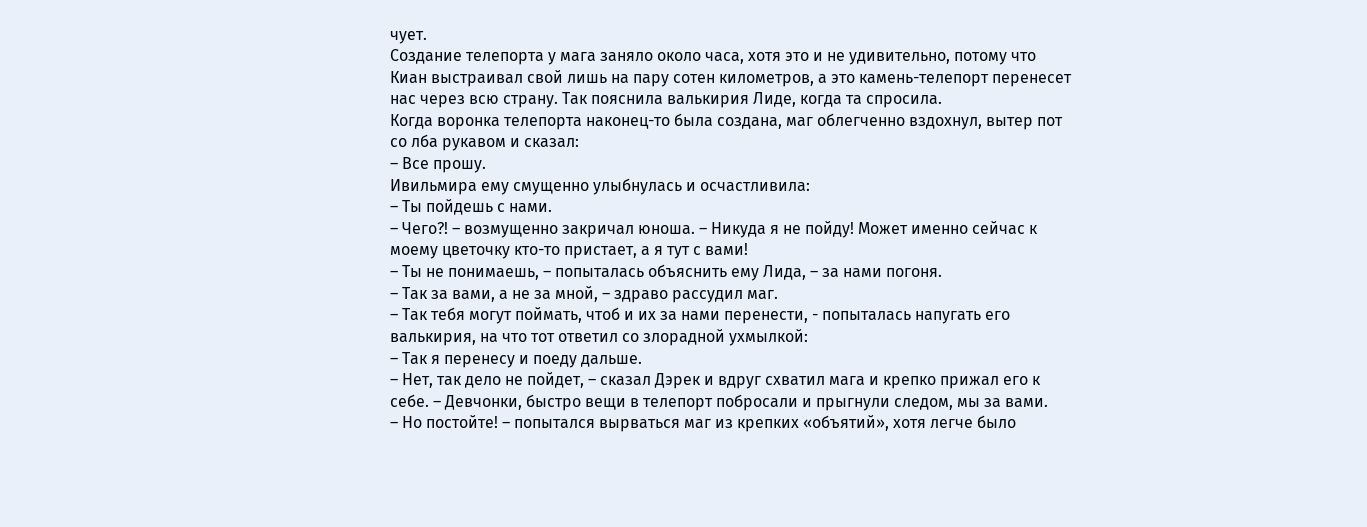чует.
Создание телепорта у мага заняло около часа, хотя это и не удивительно, потому что Киан выстраивал свой лишь на пару сотен километров, а это камень-телепорт перенесет нас через всю страну. Так пояснила валькирия Лиде, когда та спросила.
Когда воронка телепорта наконец-то была создана, маг облегченно вздохнул, вытер пот со лба рукавом и сказал:
– Все прошу.
Ивильмира ему смущенно улыбнулась и осчастливила:
– Ты пойдешь с нами.
– Чего?! – возмущенно закричал юноша. – Никуда я не пойду! Может именно сейчас к моему цветочку кто-то пристает, а я тут с вами!
– Ты не понимаешь, – попыталась объяснить ему Лида, – за нами погоня.
– Так за вами, а не за мной, – здраво рассудил маг.
– Так тебя могут поймать, чтоб и их за нами перенести, - попыталась напугать его валькирия, на что тот ответил со злорадной ухмылкой:
– Так я перенесу и поеду дальше.
– Нет, так дело не пойдет, – сказал Дэрек и вдруг схватил мага и крепко прижал его к себе. – Девчонки, быстро вещи в телепорт побросали и прыгнули следом, мы за вами.
– Но постойте! – попытался вырваться маг из крепких «объятий», хотя легче было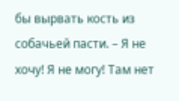бы вырвать кость из собачьей пасти. – Я не хочу! Я не могу! Там нет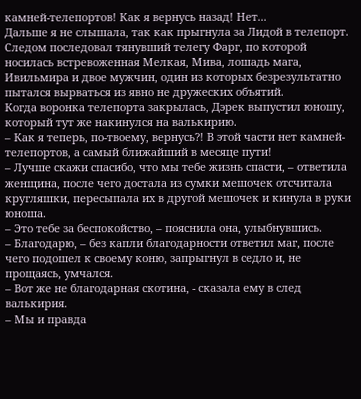камней-телепортов! Как я вернусь назад! Нет...
Дальше я не слышала, так как прыгнула за Лидой в телепорт. Следом последовал тянувший телегу Фарг, по которой носилась встревоженная Мелкая, Мива, лошадь мага, Ивильмира и двое мужчин, один из которых безрезультатно пытался вырваться из явно не дружеских объятий.
Когда воронка телепорта закрылась, Дэрек выпустил юношу, который тут же накинулся на валькирию.
– Как я теперь, по-твоему, вернусь?! В этой части нет камней-телепортов, а самый ближайший в месяце пути!
– Лучше скажи спасибо, что мы тебе жизнь спасти, – ответила женщина, после чего достала из сумки мешочек отсчитала кругляшки, пересыпала их в другой мешочек и кинула в руки юноша.
– Это тебе за беспокойство, – пояснила она, улыбнувшись.
– Благодарю, – без капли благодарности ответил маг, после чего подошел к своему коню, запрыгнул в седло и, не прощаясь, умчался.
– Вот же не благодарная скотина, - сказала ему в след валькирия.
– Мы и правда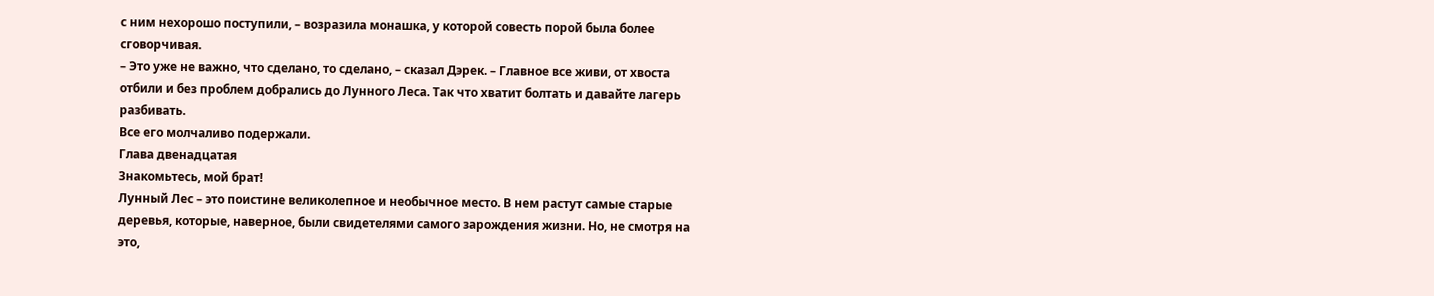с ним нехорошо поступили, – возразила монашка, у которой совесть порой была более сговорчивая.
– Это уже не важно, что сделано, то сделано, – сказал Дэрек. – Главное все живи, от хвоста отбили и без проблем добрались до Лунного Леса. Так что хватит болтать и давайте лагерь разбивать.
Все его молчаливо подержали.
Глава двенадцатая
Знакомьтесь, мой брат!
Лунный Лес – это поистине великолепное и необычное место. В нем растут самые старые деревья, которые, наверное, были свидетелями самого зарождения жизни. Но, не смотря на это,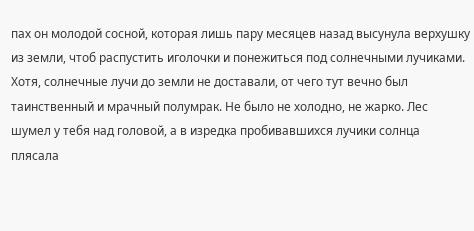пах он молодой сосной, которая лишь пару месяцев назад высунула верхушку из земли, чтоб распустить иголочки и понежиться под солнечными лучиками. Хотя, солнечные лучи до земли не доставали, от чего тут вечно был таинственный и мрачный полумрак. Не было не холодно, не жарко. Лес шумел у тебя над головой, а в изредка пробивавшихся лучики солнца плясала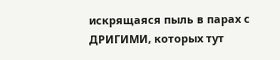искрящаяся пыль в парах с ДРИГИМИ, которых тут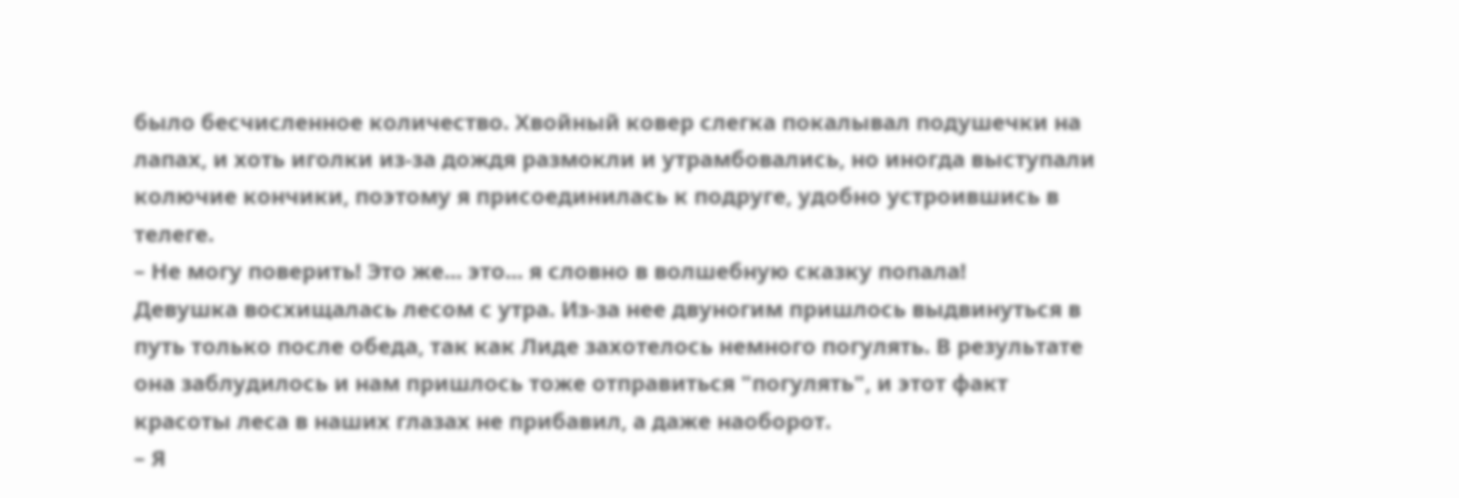было бесчисленное количество. Хвойный ковер слегка покалывал подушечки на лапах, и хоть иголки из-за дождя размокли и утрамбовались, но иногда выступали колючие кончики, поэтому я присоединилась к подруге, удобно устроившись в телеге.
– Не могу поверить! Это же... это... я словно в волшебную сказку попала!
Девушка восхищалась лесом с утра. Из-за нее двуногим пришлось выдвинуться в путь только после обеда, так как Лиде захотелось немного погулять. В результате она заблудилось и нам пришлось тоже отправиться "погулять", и этот факт красоты леса в наших глазах не прибавил, а даже наоборот.
– Я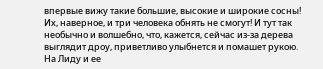впервые вижу такие большие, высокие и широкие сосны! Их, наверное, и три человека обнять не смогут! И тут так необычно и волшебно, что, кажется, сейчас из-за дерева выглядит дроу, приветливо улыбнется и помашет рукою.
На Лиду и ее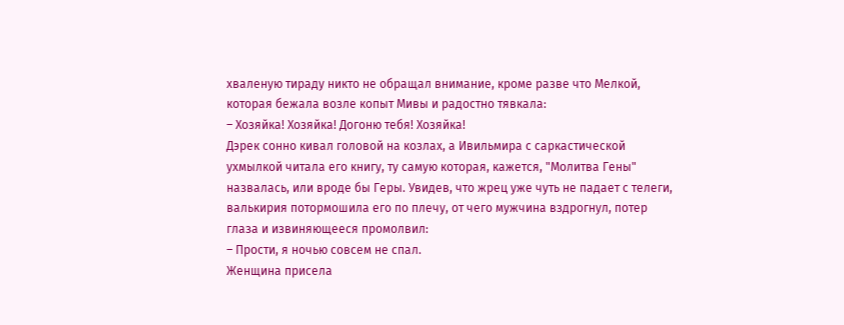хваленую тираду никто не обращал внимание, кроме разве что Мелкой, которая бежала возле копыт Мивы и радостно тявкала:
– Хозяйка! Хозяйка! Догоню тебя! Хозяйка!
Дэрек сонно кивал головой на козлах, а Ивильмира с саркастической ухмылкой читала его книгу, ту самую которая, кажется, "Молитва Гены" назвалась, или вроде бы Геры. Увидев, что жрец уже чуть не падает с телеги, валькирия потормошила его по плечу, от чего мужчина вздрогнул, потер глаза и извиняющееся промолвил:
– Прости, я ночью совсем не спал.
Женщина присела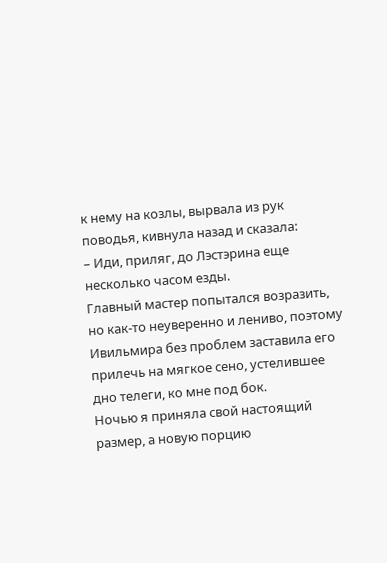к нему на козлы, вырвала из рук поводья, кивнула назад и сказала:
– Иди, приляг, до Лэстэрина еще несколько часом езды.
Главный мастер попытался возразить, но как-то неуверенно и лениво, поэтому Ивильмира без проблем заставила его прилечь на мягкое сено, устелившее дно телеги, ко мне под бок.
Ночью я приняла свой настоящий размер, а новую порцию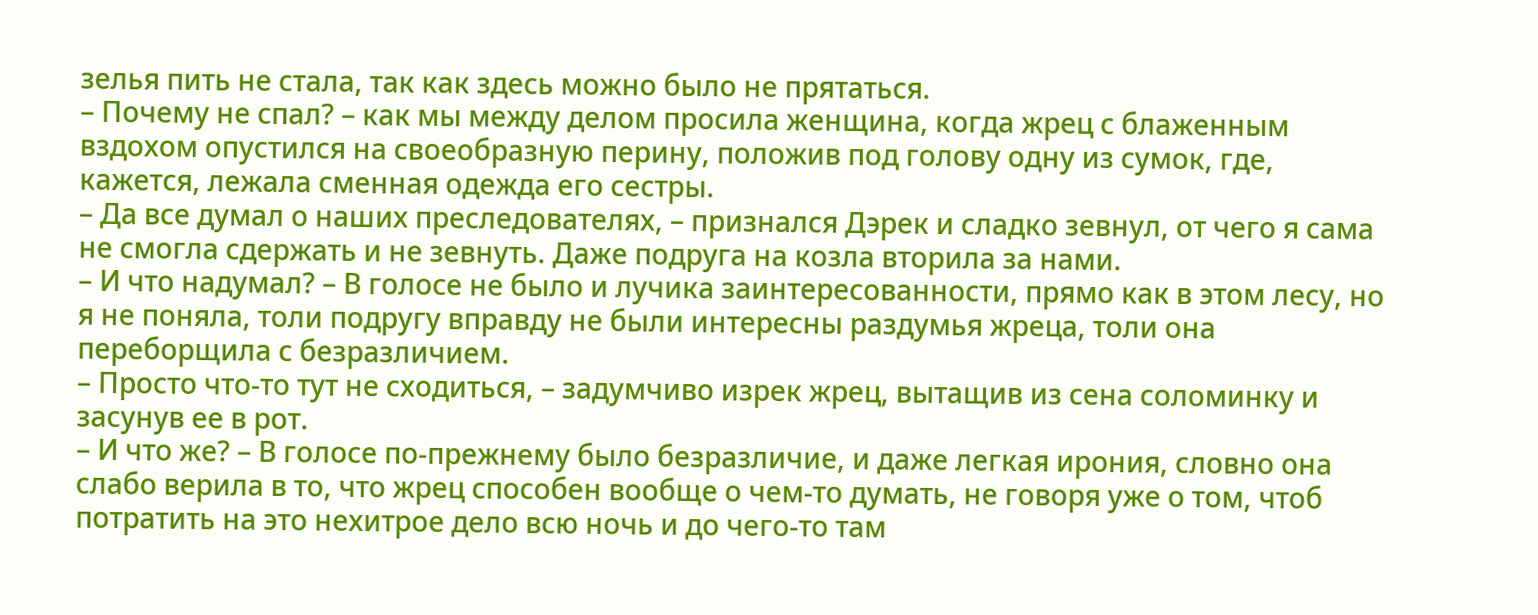зелья пить не стала, так как здесь можно было не прятаться.
– Почему не спал? – как мы между делом просила женщина, когда жрец с блаженным вздохом опустился на своеобразную перину, положив под голову одну из сумок, где, кажется, лежала сменная одежда его сестры.
– Да все думал о наших преследователях, – признался Дэрек и сладко зевнул, от чего я сама не смогла сдержать и не зевнуть. Даже подруга на козла вторила за нами.
– И что надумал? – В голосе не было и лучика заинтересованности, прямо как в этом лесу, но я не поняла, толи подругу вправду не были интересны раздумья жреца, толи она переборщила с безразличием.
– Просто что-то тут не сходиться, – задумчиво изрек жрец, вытащив из сена соломинку и засунув ее в рот.
– И что же? – В голосе по-прежнему было безразличие, и даже легкая ирония, словно она слабо верила в то, что жрец способен вообще о чем-то думать, не говоря уже о том, чтоб потратить на это нехитрое дело всю ночь и до чего-то там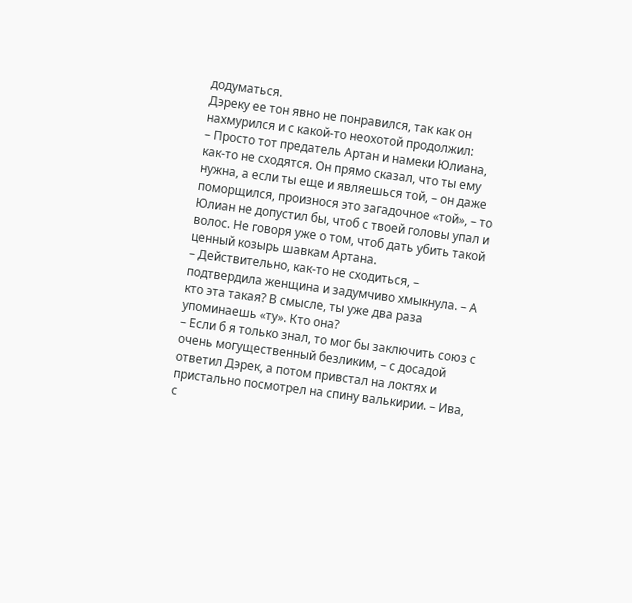додуматься.
Дэреку ее тон явно не понравился, так как он нахмурился и с какой-то неохотой продолжил:
– Просто тот предатель Артан и намеки Юлиана, как-то не сходятся. Он прямо сказал, что ты ему нужна, а если ты еще и являешься той, – он даже поморщился, произнося это загадочное «той», – то Юлиан не допустил бы, чтоб с твоей головы упал и волос. Не говоря уже о том, чтоб дать убить такой ценный козырь шавкам Артана.
– Действительно, как-то не сходиться, – подтвердила женщина и задумчиво хмыкнула. – А кто эта такая? В смысле, ты уже два раза упоминаешь «ту». Кто она?
– Если б я только знал, то мог бы заключить союз с очень могущественный безликим, – с досадой ответил Дэрек, а потом привстал на локтях и пристально посмотрел на спину валькирии. – Ива, с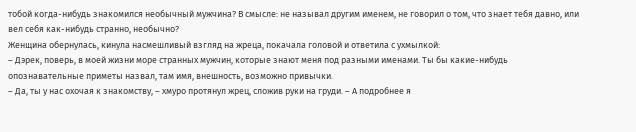тобой когда-нибудь знакомился необычный мужчина? В смысле: не называл другим именем, не говорил о том, что знает тебя давно, или вел себя как-нибудь странно, необычно?
Женщина обернулась, кинула насмешливый взгляд на жреца, покачала головой и ответила с ухмылкой:
– Дэрек, поверь, в моей жизни море странных мужчин, которые знают меня под разными именами. Ты бы какие-нибудь опознавательные приметы назвал, там имя, внешность, возможно привычки.
– Да, ты у нас охочая к знакомству, – хмуро протянул жрец, сложив руки на груди. – А подробнее я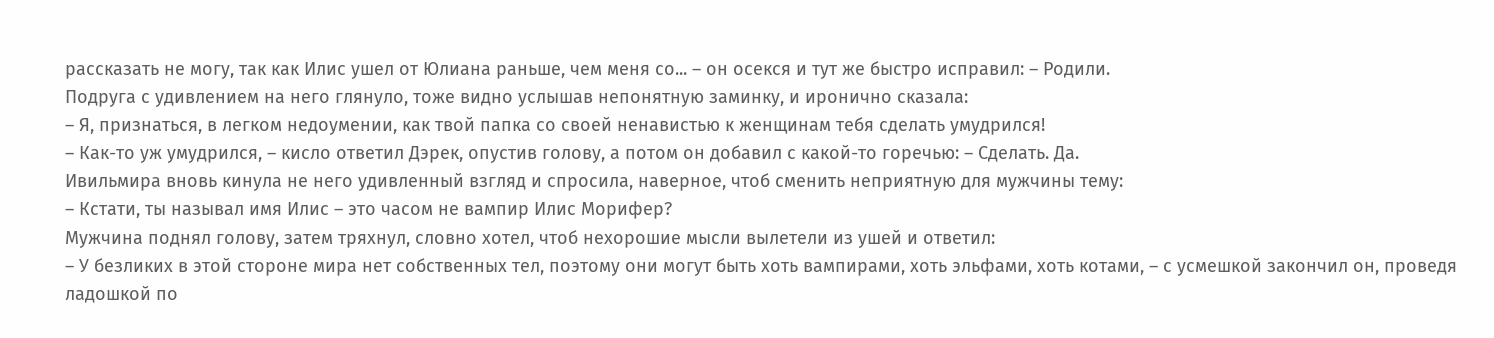рассказать не могу, так как Илис ушел от Юлиана раньше, чем меня со... – он осекся и тут же быстро исправил: – Родили.
Подруга с удивлением на него глянуло, тоже видно услышав непонятную заминку, и иронично сказала:
– Я, признаться, в легком недоумении, как твой папка со своей ненавистью к женщинам тебя сделать умудрился!
– Как-то уж умудрился, – кисло ответил Дэрек, опустив голову, а потом он добавил с какой-то горечью: – Сделать. Да.
Ивильмира вновь кинула не него удивленный взгляд и спросила, наверное, чтоб сменить неприятную для мужчины тему:
– Кстати, ты называл имя Илис – это часом не вампир Илис Морифер?
Мужчина поднял голову, затем тряхнул, словно хотел, чтоб нехорошие мысли вылетели из ушей и ответил:
– У безликих в этой стороне мира нет собственных тел, поэтому они могут быть хоть вампирами, хоть эльфами, хоть котами, – с усмешкой закончил он, проведя ладошкой по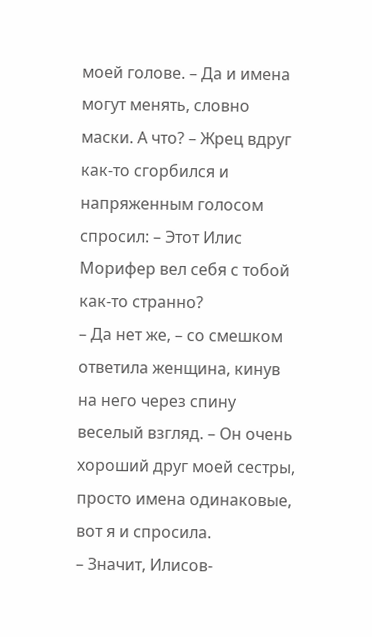моей голове. – Да и имена могут менять, словно маски. А что? – Жрец вдруг как-то сгорбился и напряженным голосом спросил: – Этот Илис Морифер вел себя с тобой как-то странно?
– Да нет же, – со смешком ответила женщина, кинув на него через спину веселый взгляд. – Он очень хороший друг моей сестры, просто имена одинаковые, вот я и спросила.
– Значит, Илисов-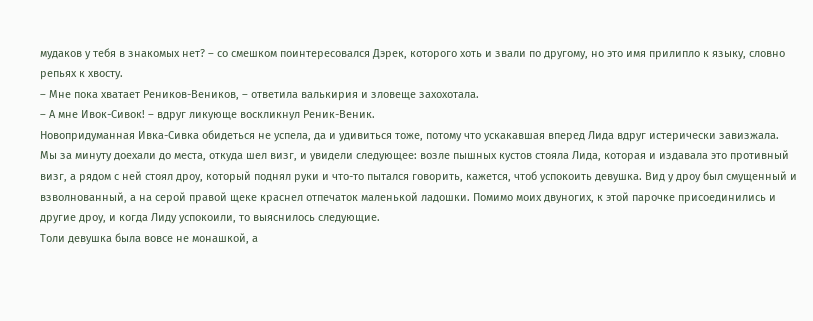мудаков у тебя в знакомых нет? – со смешком поинтересовался Дэрек, которого хоть и звали по другому, но это имя прилипло к языку, словно репьях к хвосту.
– Мне пока хватает Реников-Веников, – ответила валькирия и зловеще захохотала.
– А мне Ивок-Сивок! – вдруг ликующе воскликнул Реник-Веник.
Новопридуманная Ивка-Сивка обидеться не успела, да и удивиться тоже, потому что ускакавшая вперед Лида вдруг истерически завизжала.
Мы за минуту доехали до места, откуда шел визг, и увидели следующее: возле пышных кустов стояла Лида, которая и издавала это противный визг, а рядом с ней стоял дроу, который поднял руки и что-то пытался говорить, кажется, чтоб успокоить девушка. Вид у дроу был смущенный и взволнованный, а на серой правой щеке краснел отпечаток маленькой ладошки. Помимо моих двуногих, к этой парочке присоединились и другие дроу, и когда Лиду успокоили, то выяснилось следующие.
Толи девушка была вовсе не монашкой, а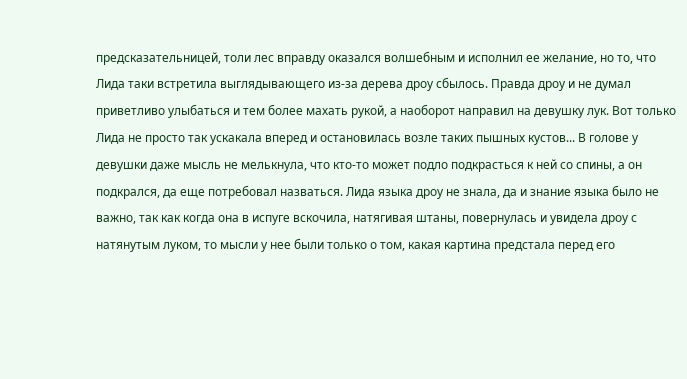предсказательницей, толи лес вправду оказался волшебным и исполнил ее желание, но то, что Лида таки встретила выглядывающего из-за дерева дроу сбылось. Правда дроу и не думал приветливо улыбаться и тем более махать рукой, а наоборот направил на девушку лук. Вот только Лида не просто так ускакала вперед и остановилась возле таких пышных кустов... В голове у девушки даже мысль не мелькнула, что кто-то может подло подкрасться к ней со спины, а он подкрался, да еще потребовал назваться. Лида языка дроу не знала, да и знание языка было не важно, так как когда она в испуге вскочила, натягивая штаны, повернулась и увидела дроу с натянутым луком, то мысли у нее были только о том, какая картина предстала перед его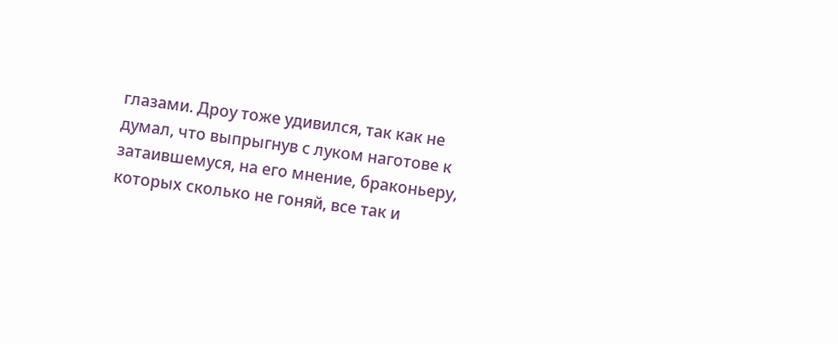глазами. Дроу тоже удивился, так как не думал, что выпрыгнув с луком наготове к затаившемуся, на его мнение, браконьеру, которых сколько не гоняй, все так и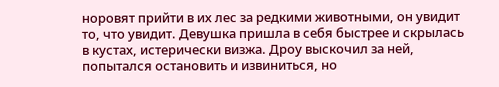норовят прийти в их лес за редкими животными, он увидит то, что увидит. Девушка пришла в себя быстрее и скрылась в кустах, истерически визжа. Дроу выскочил за ней, попытался остановить и извиниться, но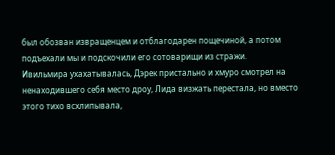был обозван извращенцем и отблагодарен пощечиной, а потом подъехали мы и подскочили его сотоварищи из стражи.
Ивильмира ухахатывалась, Дэрек пристально и хмуро смотрел на ненаходившего себя место дроу, Лида визжать перестала, но вместо этого тихо всхлипывала,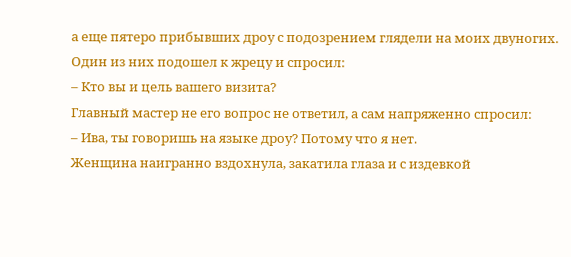а еще пятеро прибывших дроу с подозрением глядели на моих двуногих. Один из них подошел к жрецу и спросил:
– Кто вы и цель вашего визита?
Главный мастер не его вопрос не ответил, а сам напряженно спросил:
– Ива, ты говоришь на языке дроу? Потому что я нет.
Женщина наигранно вздохнула, закатила глаза и с издевкой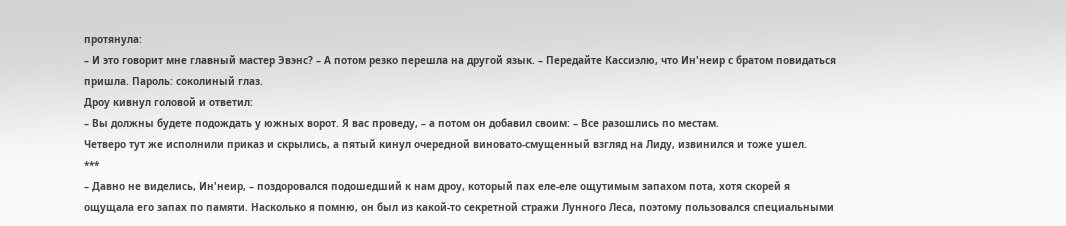протянула:
– И это говорит мне главный мастер Эвэнс? – А потом резко перешла на другой язык. – Передайте Кассиэлю, что Ин'неир с братом повидаться пришла. Пароль: соколиный глаз.
Дроу кивнул головой и ответил:
– Вы должны будете подождать у южных ворот. Я вас проведу, – а потом он добавил своим: – Все разошлись по местам.
Четверо тут же исполнили приказ и скрылись, а пятый кинул очередной виновато-смущенный взгляд на Лиду, извинился и тоже ушел.
***
– Давно не виделись, Ин'неир, – поздоровался подошедший к нам дроу, который пах еле-еле ощутимым запахом пота, хотя скорей я ощущала его запах по памяти. Насколько я помню, он был из какой-то секретной стражи Лунного Леса, поэтому пользовался специальными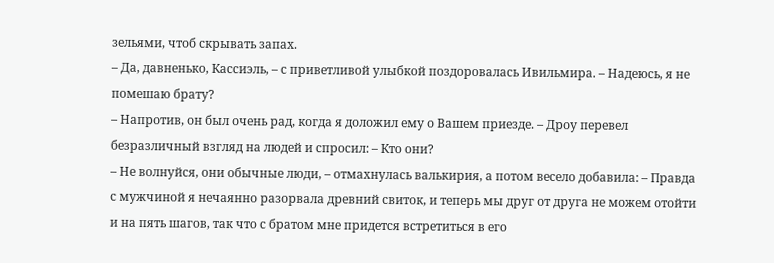зельями, чтоб скрывать запах.
– Да, давненько, Кассиэль, – с приветливой улыбкой поздоровалась Ивильмира. – Надеюсь, я не помешаю брату?
– Напротив, он был очень рад, когда я доложил ему о Вашем приезде. – Дроу перевел безразличный взгляд на людей и спросил: – Кто они?
– Не волнуйся, они обычные люди, – отмахнулась валькирия, а потом весело добавила: – Правда с мужчиной я нечаянно разорвала древний свиток, и теперь мы друг от друга не можем отойти и на пять шагов, так что с братом мне придется встретиться в его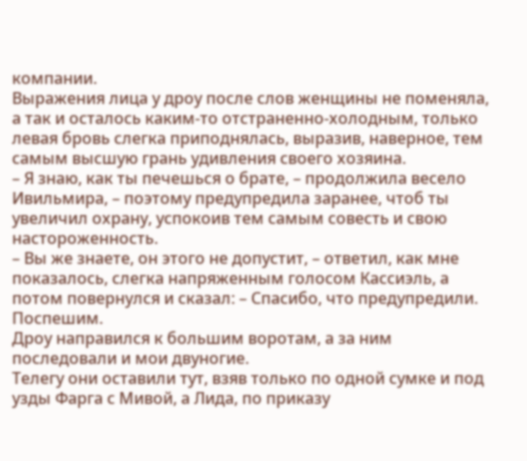компании.
Выражения лица у дроу после слов женщины не поменяла, а так и осталось каким-то отстраненно-холодным, только левая бровь слегка приподнялась, выразив, наверное, тем самым высшую грань удивления своего хозяина.
– Я знаю, как ты печешься о брате, – продолжила весело Ивильмира, – поэтому предупредила заранее, чтоб ты увеличил охрану, успокоив тем самым совесть и свою настороженность.
– Вы же знаете, он этого не допустит, – ответил, как мне показалось, слегка напряженным голосом Кассиэль, а потом повернулся и сказал: – Спасибо, что предупредили. Поспешим.
Дроу направился к большим воротам, а за ним последовали и мои двуногие.
Телегу они оставили тут, взяв только по одной сумке и под узды Фарга с Мивой, а Лида, по приказу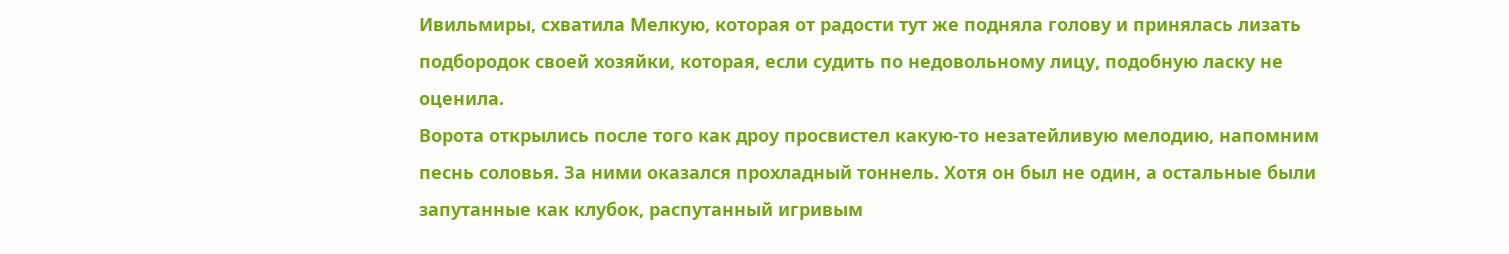Ивильмиры, схватила Мелкую, которая от радости тут же подняла голову и принялась лизать подбородок своей хозяйки, которая, если судить по недовольному лицу, подобную ласку не оценила.
Ворота открылись после того как дроу просвистел какую-то незатейливую мелодию, напомним песнь соловья. За ними оказался прохладный тоннель. Хотя он был не один, а остальные были запутанные как клубок, распутанный игривым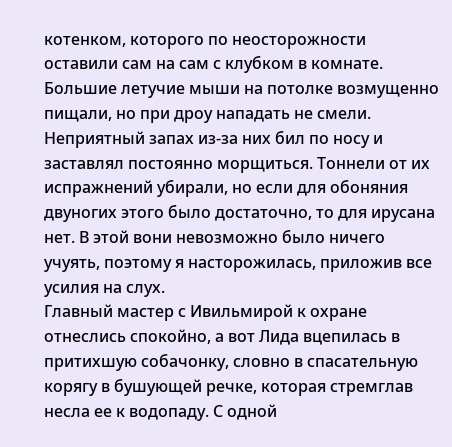котенком, которого по неосторожности оставили сам на сам с клубком в комнате. Большие летучие мыши на потолке возмущенно пищали, но при дроу нападать не смели. Неприятный запах из-за них бил по носу и заставлял постоянно морщиться. Тоннели от их испражнений убирали, но если для обоняния двуногих этого было достаточно, то для ирусана нет. В этой вони невозможно было ничего учуять, поэтому я насторожилась, приложив все усилия на слух.
Главный мастер с Ивильмирой к охране отнеслись спокойно, а вот Лида вцепилась в притихшую собачонку, словно в спасательную корягу в бушующей речке, которая стремглав несла ее к водопаду. С одной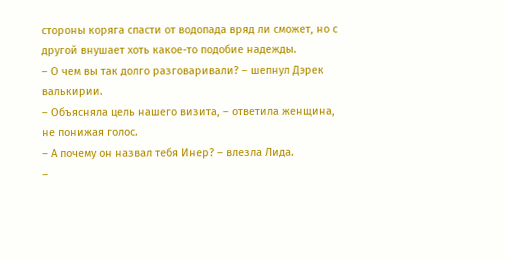стороны коряга спасти от водопада вряд ли сможет, но с другой внушает хоть какое-то подобие надежды.
– О чем вы так долго разговаривали? – шепнул Дэрек валькирии.
– Объясняла цель нашего визита, – ответила женщина, не понижая голос.
– А почему он назвал тебя Инер? – влезла Лида.
–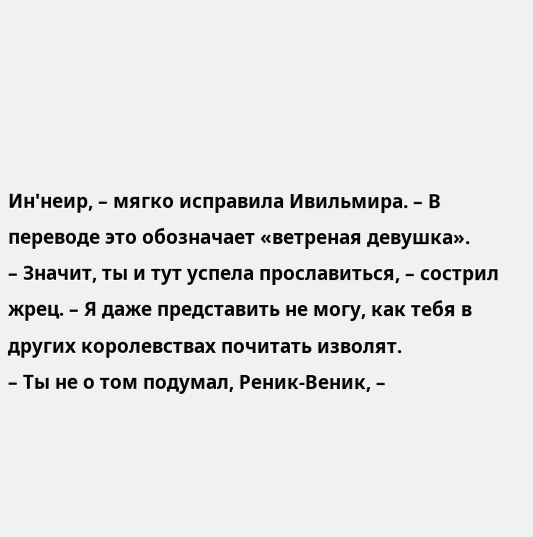Ин'неир, – мягко исправила Ивильмира. – В переводе это обозначает «ветреная девушка».
– Значит, ты и тут успела прославиться, – сострил жрец. – Я даже представить не могу, как тебя в других королевствах почитать изволят.
– Ты не о том подумал, Реник-Веник, –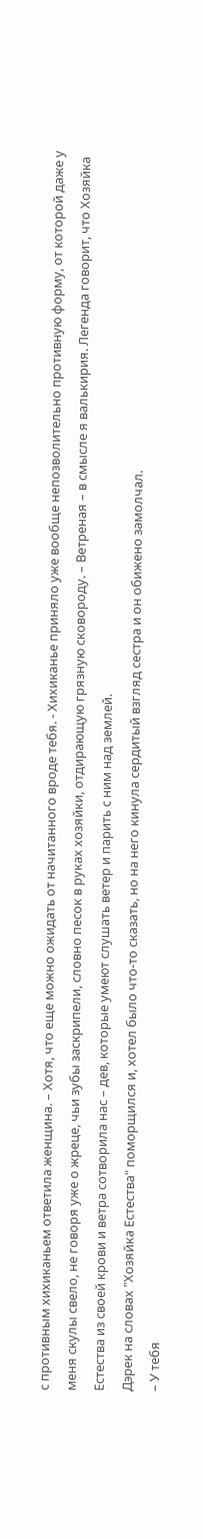с противным хихиканьем ответила женщина. – Хотя, что еще можно ожидать от начитанного вроде тебя. - Хихиканье приняло уже вообще непозволительно противную форму, от которой даже у меня скулы свело, не говоря уже о жреце, чьи зубы заскрипели, словно песок в руках хозяйки, отдирающую грязную сковороду. – Ветреная – в смысле я валькирия. Легенда говорит, что Хозяйка Естества из своей крови и ветра сотворила нас – дев, которые умеют слушать ветер и парить с ним над землей.
Дэрек на словах "Хозяйка Естества" поморщился и, хотел было что-то сказать, но на него кинула сердитый взгляд сестра и он обижено замолчал.
– У тебя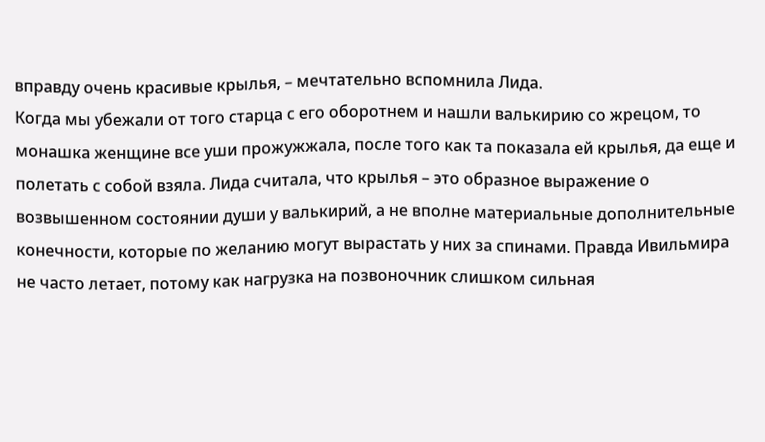вправду очень красивые крылья, – мечтательно вспомнила Лида.
Когда мы убежали от того старца с его оборотнем и нашли валькирию со жрецом, то монашка женщине все уши прожужжала, после того как та показала ей крылья, да еще и полетать с собой взяла. Лида считала, что крылья – это образное выражение о возвышенном состоянии души у валькирий, а не вполне материальные дополнительные конечности, которые по желанию могут вырастать у них за спинами. Правда Ивильмира не часто летает, потому как нагрузка на позвоночник слишком сильная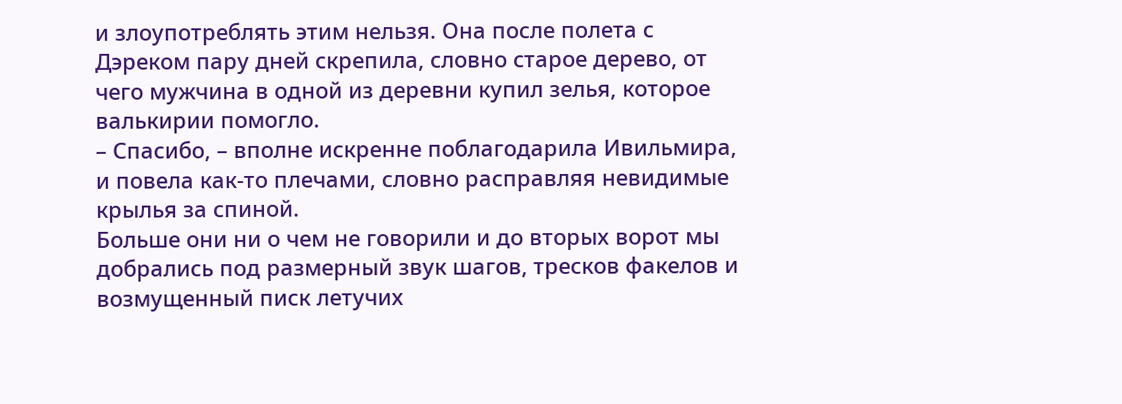и злоупотреблять этим нельзя. Она после полета с Дэреком пару дней скрепила, словно старое дерево, от чего мужчина в одной из деревни купил зелья, которое валькирии помогло.
– Спасибо, – вполне искренне поблагодарила Ивильмира, и повела как-то плечами, словно расправляя невидимые крылья за спиной.
Больше они ни о чем не говорили и до вторых ворот мы добрались под размерный звук шагов, тресков факелов и возмущенный писк летучих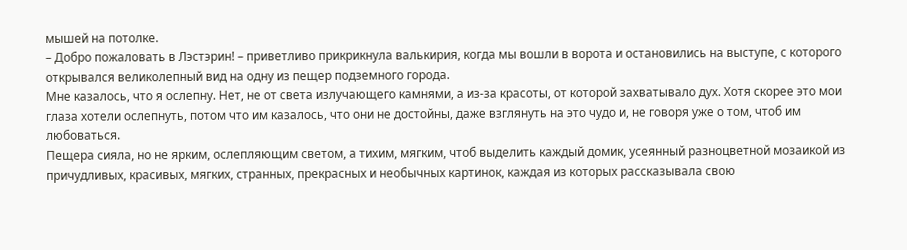мышей на потолке.
– Добро пожаловать в Лэстэрин! – приветливо прикрикнула валькирия, когда мы вошли в ворота и остановились на выступе, с которого открывался великолепный вид на одну из пещер подземного города.
Мне казалось, что я ослепну. Нет, не от света излучающего камнями, а из-за красоты, от которой захватывало дух. Хотя скорее это мои глаза хотели ослепнуть, потом что им казалось, что они не достойны, даже взглянуть на это чудо и, не говоря уже о том, чтоб им любоваться.
Пещера сияла, но не ярким, ослепляющим светом, а тихим, мягким, чтоб выделить каждый домик, усеянный разноцветной мозаикой из причудливых, красивых, мягких, странных, прекрасных и необычных картинок, каждая из которых рассказывала свою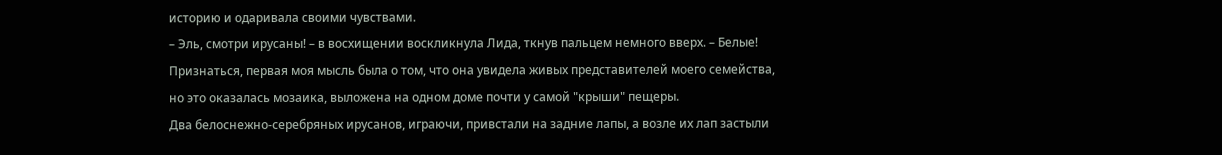историю и одаривала своими чувствами.
– Эль, смотри ирусаны! – в восхищении воскликнула Лида, ткнув пальцем немного вверх. – Белые!
Признаться, первая моя мысль была о том, что она увидела живых представителей моего семейства, но это оказалась мозаика, выложена на одном доме почти у самой "крыши" пещеры.
Два белоснежно-серебряных ирусанов, играючи, привстали на задние лапы, а возле их лап застыли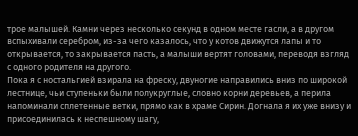трое малышей. Камни через несколько секунд в одном месте гасли, а в другом вспыхивали серебром, из-за чего казалось, что у котов движутся лапы и то открывается, то закрывается пасть, а малыши вертят головами, переводя взгляд с одного родителя на другого.
Пока я с ностальгией взирала на фреску, двуногие направились вниз по широкой лестнице, чьи ступеньки были полукруглые, словно корни деревьев, а перила напоминали сплетенные ветки, прямо как в храме Сирин. Догнала я их уже внизу и присоединилась к неспешному шагу,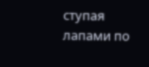ступая лапами по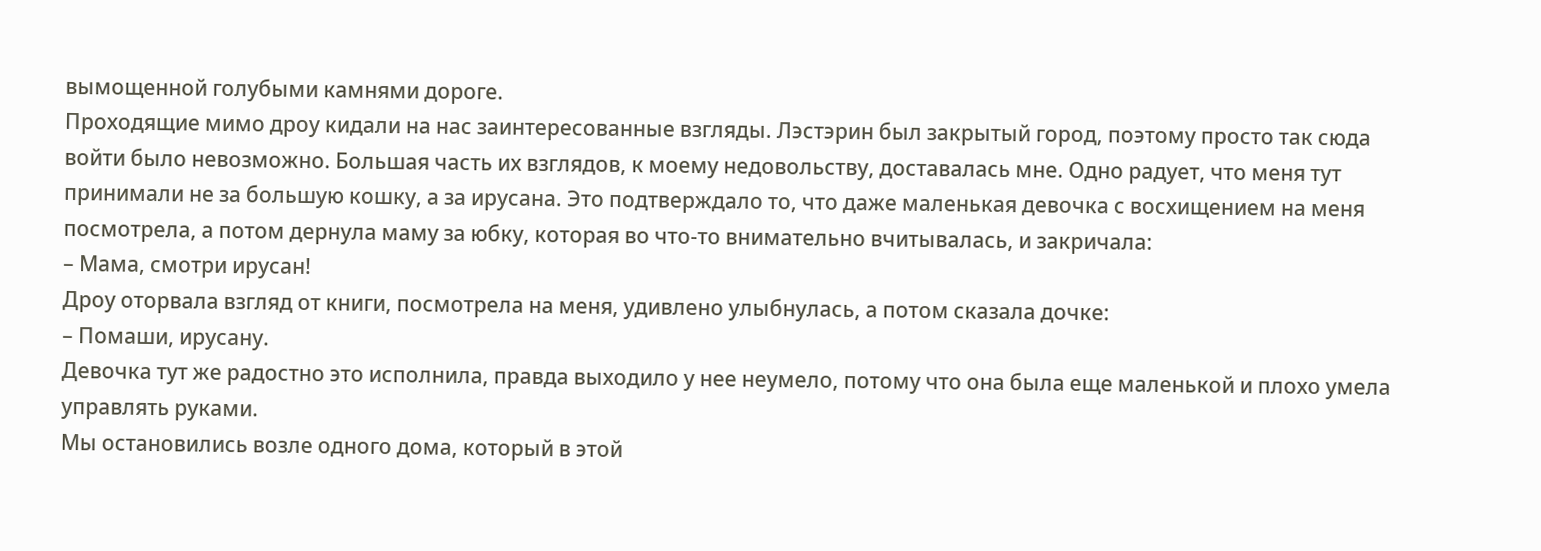вымощенной голубыми камнями дороге.
Проходящие мимо дроу кидали на нас заинтересованные взгляды. Лэстэрин был закрытый город, поэтому просто так сюда войти было невозможно. Большая часть их взглядов, к моему недовольству, доставалась мне. Одно радует, что меня тут принимали не за большую кошку, а за ирусана. Это подтверждало то, что даже маленькая девочка с восхищением на меня посмотрела, а потом дернула маму за юбку, которая во что-то внимательно вчитывалась, и закричала:
– Мама, смотри ирусан!
Дроу оторвала взгляд от книги, посмотрела на меня, удивлено улыбнулась, а потом сказала дочке:
– Помаши, ирусану.
Девочка тут же радостно это исполнила, правда выходило у нее неумело, потому что она была еще маленькой и плохо умела управлять руками.
Мы остановились возле одного дома, который в этой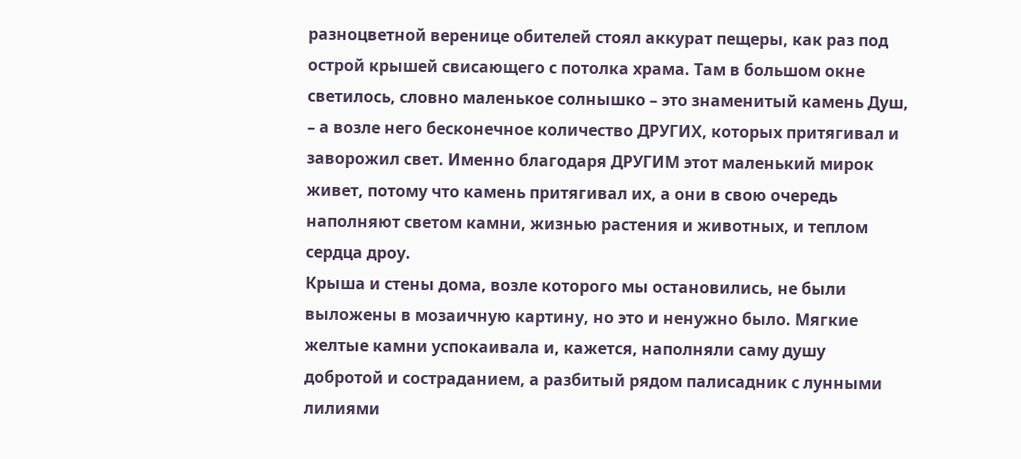разноцветной веренице обителей стоял аккурат пещеры, как раз под острой крышей свисающего с потолка храма. Там в большом окне светилось, словно маленькое солнышко – это знаменитый камень Душ, – а возле него бесконечное количество ДРУГИХ, которых притягивал и заворожил свет. Именно благодаря ДРУГИМ этот маленький мирок живет, потому что камень притягивал их, а они в свою очередь наполняют светом камни, жизнью растения и животных, и теплом сердца дроу.
Крыша и стены дома, возле которого мы остановились, не были выложены в мозаичную картину, но это и ненужно было. Мягкие желтые камни успокаивала и, кажется, наполняли саму душу добротой и состраданием, а разбитый рядом палисадник с лунными лилиями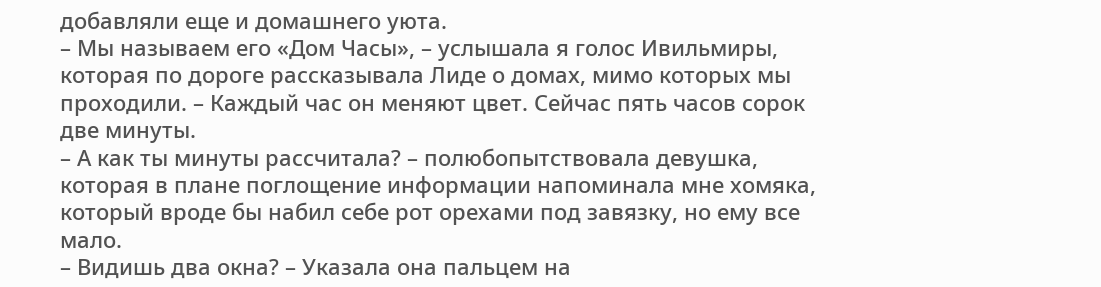добавляли еще и домашнего уюта.
– Мы называем его «Дом Часы», – услышала я голос Ивильмиры, которая по дороге рассказывала Лиде о домах, мимо которых мы проходили. – Каждый час он меняют цвет. Сейчас пять часов сорок две минуты.
– А как ты минуты рассчитала? – полюбопытствовала девушка, которая в плане поглощение информации напоминала мне хомяка, который вроде бы набил себе рот орехами под завязку, но ему все мало.
– Видишь два окна? – Указала она пальцем на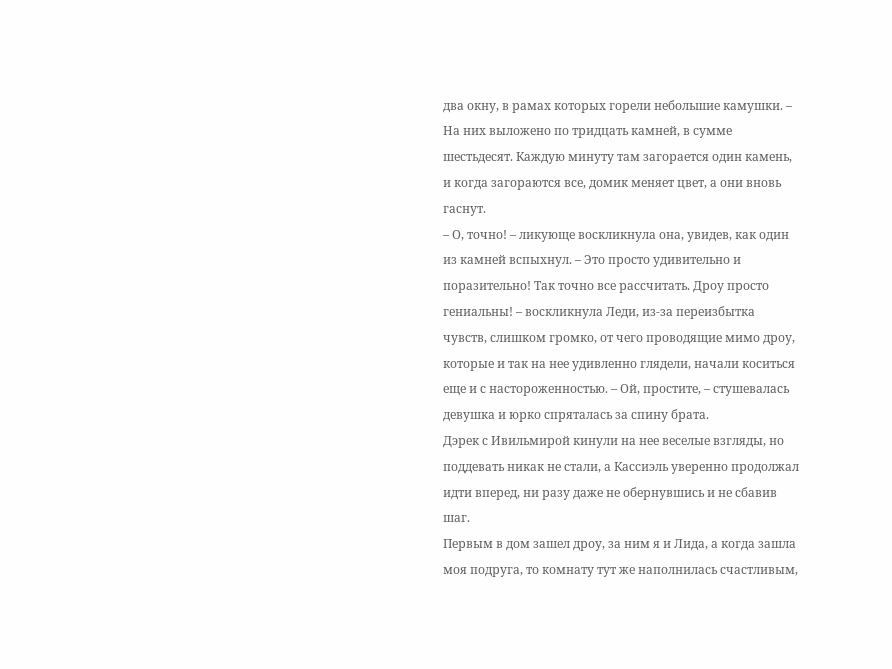два окну, в рамах которых горели небольшие камушки. – На них выложено по тридцать камней, в сумме шестьдесят. Каждую минуту там загорается один камень, и когда загораются все, домик меняет цвет, а они вновь гаснут.
– О, точно! – ликующе воскликнула она, увидев, как один из камней вспыхнул. – Это просто удивительно и поразительно! Так точно все рассчитать. Дроу просто гениальны! – воскликнула Леди, из-за переизбытка чувств, слишком громко, от чего проводящие мимо дроу, которые и так на нее удивленно глядели, начали коситься еще и с настороженностью. – Ой, простите, – стушевалась девушка и юрко спряталась за спину брата.
Дэрек с Ивильмирой кинули на нее веселые взгляды, но поддевать никак не стали, а Кассиэль уверенно продолжал идти вперед, ни разу даже не обернувшись и не сбавив шаг.
Первым в дом зашел дроу, за ним я и Лида, а когда зашла моя подруга, то комнату тут же наполнилась счастливым,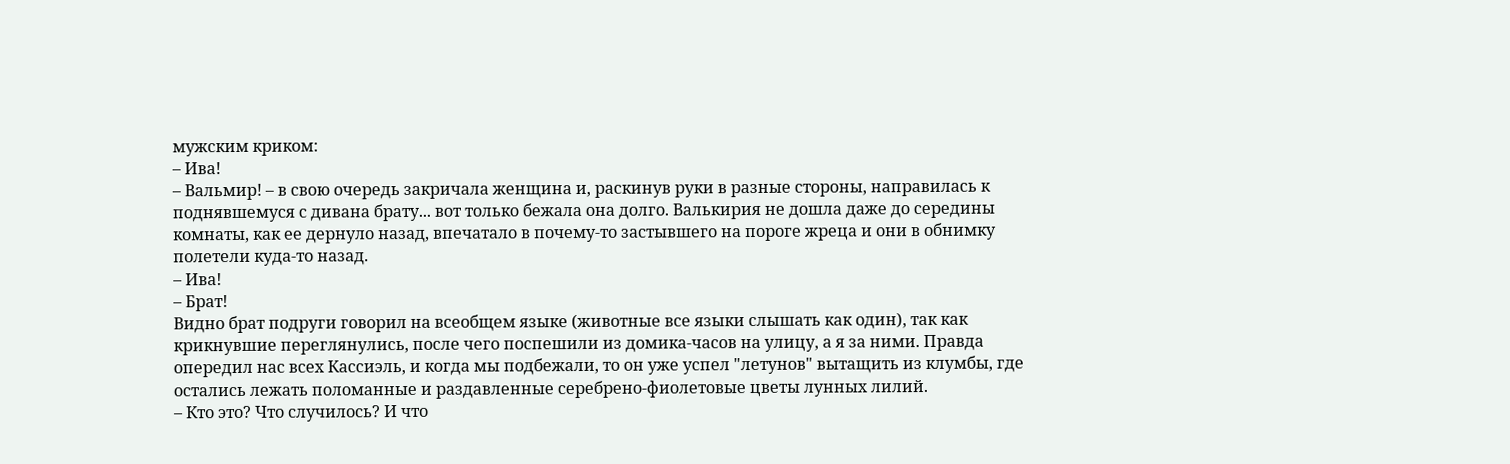мужским криком:
– Ива!
– Вальмир! – в свою очередь закричала женщина и, раскинув руки в разные стороны, направилась к поднявшемуся с дивана брату... вот только бежала она долго. Валькирия не дошла даже до середины комнаты, как ее дернуло назад, впечатало в почему-то застывшего на пороге жреца и они в обнимку полетели куда-то назад.
– Ива!
– Брат!
Видно брат подруги говорил на всеобщем языке (животные все языки слышать как один), так как крикнувшие переглянулись, после чего поспешили из домика-часов на улицу, а я за ними. Правда опередил нас всех Кассиэль, и когда мы подбежали, то он уже успел "летунов" вытащить из клумбы, где остались лежать поломанные и раздавленные серебрено-фиолетовые цветы лунных лилий.
– Кто это? Что случилось? И что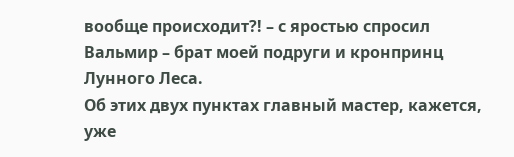вообще происходит?! – с яростью спросил Вальмир – брат моей подруги и кронпринц Лунного Леса.
Об этих двух пунктах главный мастер, кажется, уже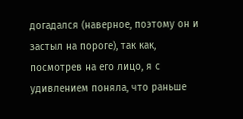догадался (наверное, поэтому он и застыл на пороге), так как, посмотрев на его лицо, я с удивлением поняла, что раньше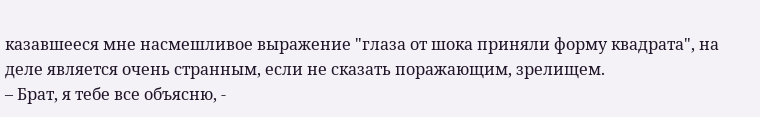казавшееся мне насмешливое выражение "глаза от шока приняли форму квадрата", на деле является очень странным, если не сказать поражающим, зрелищем.
– Брат, я тебе все объясню, -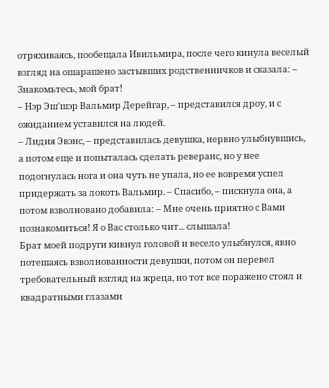отряхиваясь, пообещала Ивильмира, после чего кинула веселый взгляд на ошарашено застывших родственничков и сказала: – Знакомьтесь, мой брат!
– Нэр Эш'шэр Вальмир Дерейгар, – представился дроу, и с ожиданием уставился на людей.
– Лидия Эвэнс, – представилась девушка, нервно улыбнувшись, а потом еще и попыталась сделать реверанс, но у нее подогнулась нога и она чуть не упала, но ее вовремя успел придержать за локоть Вальмир. – Спасибо, – пискнула она, а потом взволновано добавила: – Мне очень приятно с Вами познакомиться! Я о Вас столько чит... слышала!
Брат моей подруги кивнул головой и весело улыбнулся, явно потешаясь взволнованности девушки, потом он перевел требовательный взгляд на жреца, но тот все поражено стоял и квадратными глазами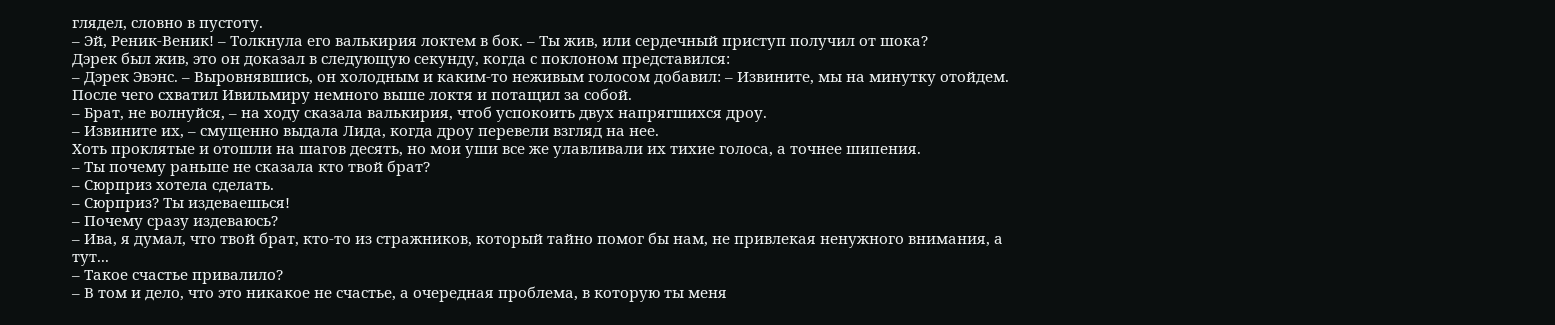глядел, словно в пустоту.
– Эй, Реник-Веник! – Толкнула его валькирия локтем в бок. – Ты жив, или сердечный приступ получил от шока?
Дэрек был жив, это он доказал в следующую секунду, когда с поклоном представился:
– Дэрек Эвэнс. – Выровнявшись, он холодным и каким-то неживым голосом добавил: – Извините, мы на минутку отойдем.
После чего схватил Ивильмиру немного выше локтя и потащил за собой.
– Брат, не волнуйся, – на ходу сказала валькирия, чтоб успокоить двух напрягшихся дроу.
– Извините их, – смущенно выдала Лида, когда дроу перевели взгляд на нее.
Хоть проклятые и отошли на шагов десять, но мои уши все же улавливали их тихие голоса, а точнее шипения.
– Ты почему раньше не сказала кто твой брат?
– Сюрприз хотела сделать.
– Сюрприз? Ты издеваешься!
– Почему сразу издеваюсь?
– Ива, я думал, что твой брат, кто-то из стражников, который тайно помог бы нам, не привлекая ненужного внимания, а тут...
– Такое счастье привалило?
– В том и дело, что это никакое не счастье, а очередная проблема, в которую ты меня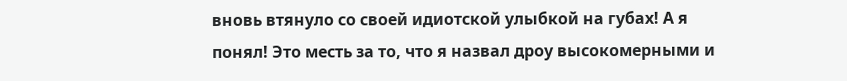вновь втянуло со своей идиотской улыбкой на губах! А я понял! Это месть за то, что я назвал дроу высокомерными и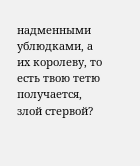надменными ублюдками, а их королеву, то есть твою тетю получается, злой стервой?